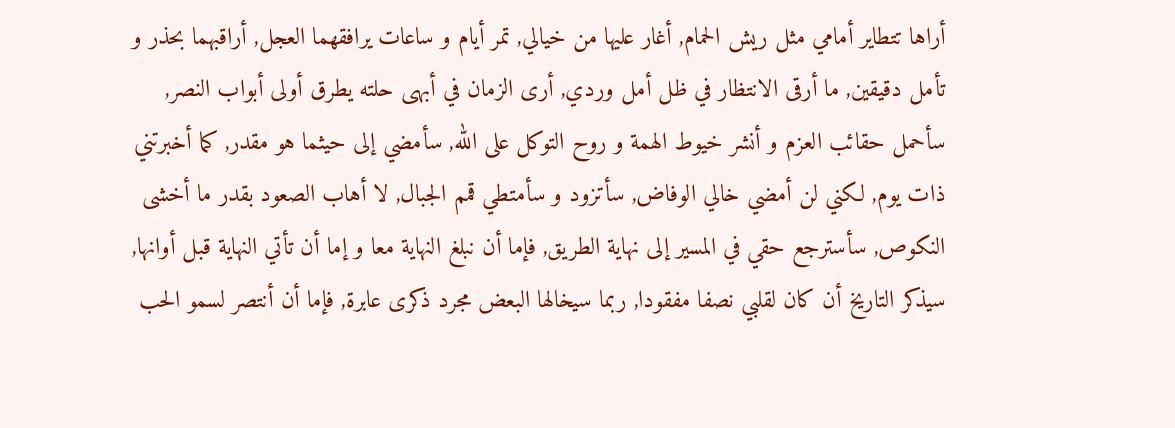أراها تتطاير أمامي مثل ريش الحمام, أغار عليها من خيالي, تمر أيام و ساعات يرافقهما العجل, أراقبهما بحذر و تأمل دقيقين, ما أرقى الانتظار في ظل أمل وردي, أرى الزمان في أبهى حلته يطرق أولى أبواب النصر, سأحمل حقائب العزم و أنشر خيوط الهمة و روح التوكل على الله, سأمضي إلى حيثما هو مقدر, كما أخبرتني ذات يوم, لكني لن أمضي خالي الوفاض, سأتزود و سأمتطي قمم الجبال, لا أهاب الصعود بقدر ما أخشى النكوص, سأسترجع حقي في المسير إلى نهاية الطريق, فإما أن نبلغ النهاية معا و إما أن تأتي النهاية قبل أوانها, سيذكر التاريخ أن كان لقلبي نصفا مفقودا, ربما سيخالها البعض مجرد ذكرى عابرة, فإما أن أنتصر لسمو الحب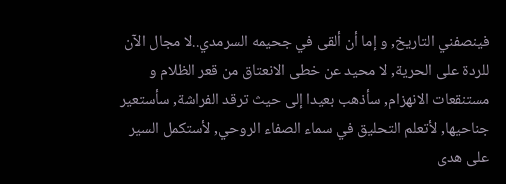فينصفني التاريخ, و إما أن ألقى في جحيمه السرمدي..لا مجال الآن للردة على الحرية, لا محيد عن خطى الانعتاق من قعر الظلام و مستنقعات الانهزام, سأذهب بعيدا إلى حيث ترقد الفراشة, سأستعير جناحيها, لأتعلم التحليق في سماء الصفاء الروحي, لأستكمل السير على هدى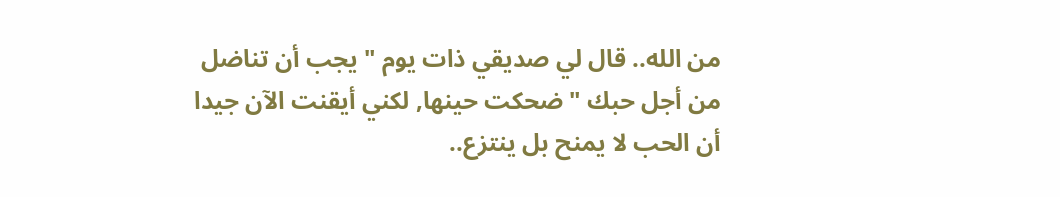من الله.. قال لي صديقي ذات يوم " يجب أن تناضل من أجل حبك " ضحكت حينها, لكني أيقنت الآن جيدا أن الحب لا يمنح بل ينتزع..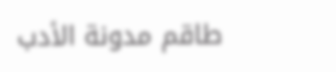طاقم مدونة الأدب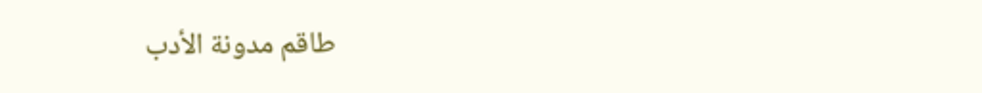طاقم مدونة الأدب